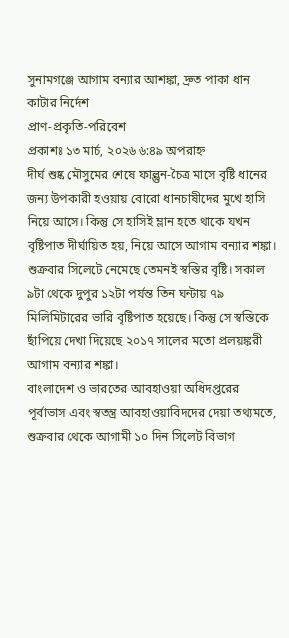সুনামগঞ্জে আগাম বন্যার আশঙ্কা, দ্রুত পাকা ধান কাটার নির্দেশ
প্রাণ-প্রকৃতি-পরিবেশ
প্রকাশঃ ১৩ মার্চ, ২০২৬ ৬:৪৯ অপরাহ্ন
দীর্ঘ শুষ্ক মৌসুমের শেষে ফাল্গুন-চৈত্র মাসে বৃষ্টি ধানের জন্য উপকারী হওয়ায় বোরো ধানচাষীদের মুখে হাসি নিয়ে আসে। কিন্তু সে হাসিই ম্লান হতে থাকে যখন বৃষ্টিপাত দীর্ঘায়িত হয়, নিয়ে আসে আগাম বন্যার শঙ্কা।
শুক্রবার সিলেটে নেমেছে তেমনই স্বস্তির বৃষ্টি। সকাল ৯টা থেকে দুপুর ১২টা পর্যন্ত তিন ঘন্টায় ৭৯ মিলিমিটারের ভারি বৃষ্টিপাত হয়েছে। কিন্তু সে স্বস্তিকে ছাঁপিয়ে দেখা দিয়েছে ২০১৭ সালের মতো প্রলয়ঙ্করী আগাম বন্যার শঙ্কা।
বাংলাদেশ ও ভারতের আবহাওয়া অধিদপ্তরের পূর্বাভাস এবং স্বতন্ত্র আবহাওয়াবিদদের দেয়া তথ্যমতে, শুক্রবার থেকে আগামী ১০ দিন সিলেট বিভাগ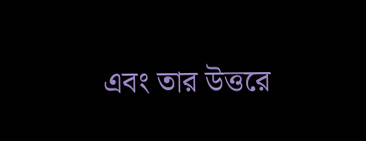এবং তার উত্তরে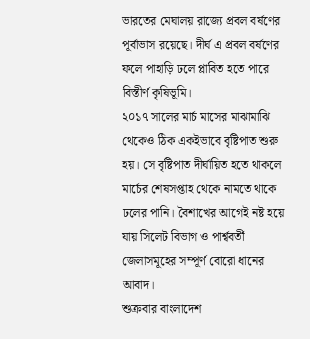ভারতের মেঘালয় রাজ্যে প্রবল বর্ষণের পূর্বাভাস রয়েছে। দীর্ঘ এ প্রবল বর্ষণের ফলে পাহাড়ি ঢলে প্লাবিত হতে পারে বিস্তীর্ণ কৃষিভূমি।
২০১৭ সালের মার্চ মাসের মাঝামাঝি থেকেও ঠিক একইভাবে বৃষ্টিপাত শুরু হয়। সে বৃষ্টিপাত দীর্ঘায়িত হতে থাকলে মার্চের শেষসপ্তাহ থেকে নামতে থাকে ঢলের পানি। বৈশাখের আগেই নষ্ট হয়ে যায় সিলেট বিভাগ ও পার্শ্ববর্তী জেলাসমূহের সম্পূর্ণ বোরো ধানের আবাদ।
শুক্রবার বাংলাদেশ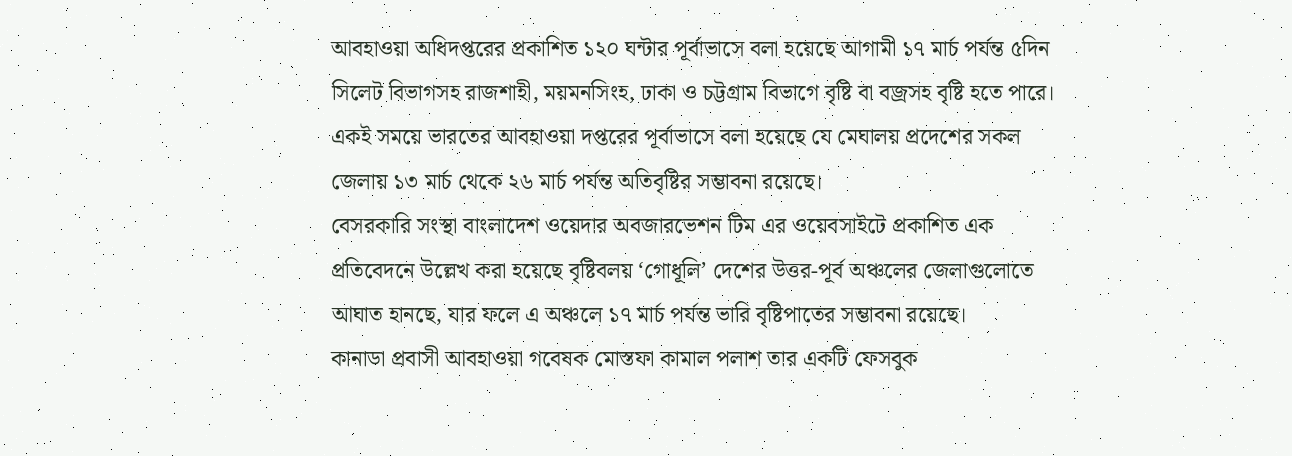আবহাওয়া অধিদপ্তরের প্রকাশিত ১২০ ঘন্টার পূর্বাভাসে বলা হয়েছে আগামী ১৭ মার্চ পর্যন্ত ৫দিন সিলেট বিভাগসহ রাজশাহী, ময়মনসিংহ, ঢাকা ও চট্টগ্রাম বিভাগে বৃষ্টি বা বজ্রসহ বৃষ্টি হতে পারে।
একই সময়ে ভারতের আবহাওয়া দপ্তরের পূর্বাভাসে বলা হয়েছে যে মেঘালয় প্রদেশের সকল জেলায় ১৩ মার্চ থেকে ২৬ মার্চ পর্যন্ত অতিবৃষ্টির সম্ভাবনা রয়েছে।
বেসরকারি সংস্থা বাংলাদেশ ওয়েদার অবজারভেশন টিম এর ওয়েবসাইটে প্রকাশিত এক প্রতিবেদনে উল্লেখ করা হয়েছে বৃষ্টিবলয় ‘গোধূলি’ দেশের উত্তর-পূর্ব অঞ্চলের জেলাগুলোতে আঘাত হানছে, যার ফলে এ অঞ্চলে ১৭ মার্চ পর্যন্ত ভারি বৃষ্টিপাতের সম্ভাবনা রয়েছে।
কানাডা প্রবাসী আবহাওয়া গবেষক মোস্তফা কামাল পলাশ তার একটি ফেসবুক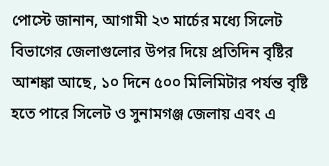পোস্টে জানান, আগামী ২৩ মার্চের মধ্যে সিলেট বিভাগের জেলাগুলোর উপর দিয়ে প্রতিদিন বৃষ্টির আশঙ্কা আছে, ১০ দিনে ৫০০ মিলিমিটার পর্যন্ত বৃষ্টি হতে পারে সিলেট ও সুনামগঞ্জ জেলায় এবং এ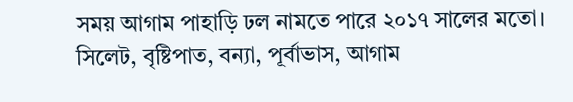সময় আগাম পাহাড়ি ঢল নামতে পারে ২০১৭ সালের মতো।
সিলেট, বৃষ্টিপাত, বন্যা, পূর্বাভাস, আগাম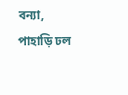বন্যা, পাহাড়ি ঢল